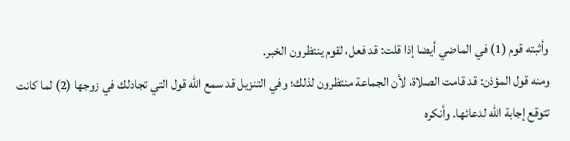وأثبته قوم (1) في الماضي أيضا إذا قلت: قد فعل، لقوم ينتظرون الخبر.
ومنه قول المؤذن: قد قامت الصلاة، لأن الجماعة منتظرون لذلك؛ وفي التنزيل قد سمع الله قول التي تجادلك في زوجها (2) لما كانت تتوقع إجابة الله لدعائها. وأنكره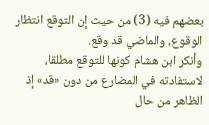بعضهم فيه (3) من حيث إن التوقع انتظار الوقوع، والماضي قد وقع.
وأنكر ابن هشام كونها للتوقع مطلقا، لاستفادته في المضارع من دون «قد» إذ الظاهر من حال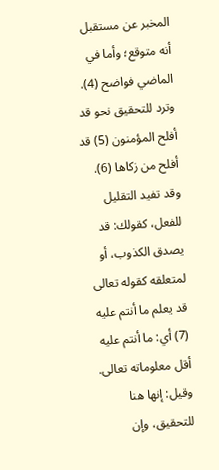المخبر عن مستقبل أنه متوقع؛ وأما في الماضي فواضح (4).
وترد للتحقيق نحو قد أفلح المؤمنون (5) قد أفلح من زكاها (6). وقد تفيد التقليل للفعل، كقولك: قد يصدق الكذوب، أو لمتعلقه كقوله تعالى قد يعلم ما أنتم عليه (7) أي: ما أنتم عليه أقل معلوماته تعالى. وقيل: إنها هنا للتحقيق، وإن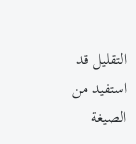التقليل قد استفيد من الصيغة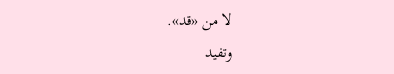لا من «قد».
وتفيد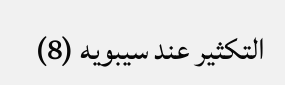التكثير عند سيبويه (8)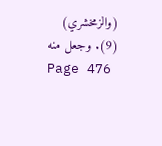(والزمخشري) (9). وجعل منه
Page 476